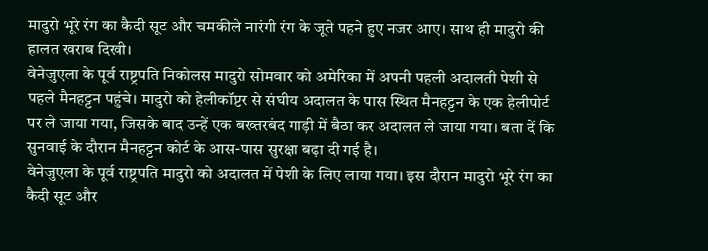मादुरो भूरे रंग का कैदी सूट और चमकीले नारंगी रंग के जूते पहने हुए नजर आए। साथ ही मादुरो की हालत खराब दिखी।
वेनेजुएला के पूर्व राष्ट्रपति निकोलस मादुरो सोमवार को अमेरिका में अपनी पहली अदालती पेशी से पहले मैनहट्टन पहुंचे। मादुरो को हेलीकॉप्टर से संघीय अदालत के पास स्थित मैनहट्टन के एक हेलीपोर्ट पर ले जाया गया, जिसके बाद उन्हें एक बख्तरबंद गाड़ी में बैठा कर अदालत ले जाया गया। बता दें कि सुनवाई के दौरान मैनहट्टन कोर्ट के आस-पास सुरक्षा बढ़ा दी गई है।
वेनेजुएला के पूर्व राष्ट्रपति मादुरो को अदालत में पेशी के लिए लाया गया। इस दौरान मादुरो भूरे रंग का कैदी सूट और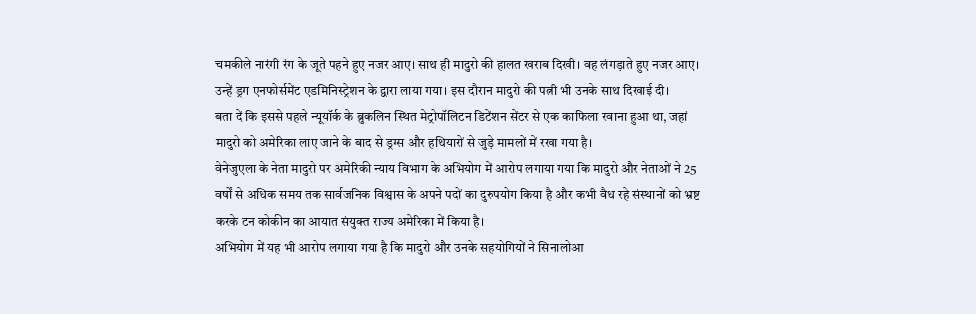चमकीले नारंगी रंग के जूते पहने हुए नजर आए। साथ ही मादुरो की हालत खराब दिखी। वह लंगड़ाते हुए नजर आए। उन्हें ड्रग एनफोर्समेंट एडमिनिस्ट्रेशन के द्वारा लाया गया। इस दौरान मादुरो की पत्नी भी उनके साथ दिखाई दी।
बता दें कि इससे पहले न्यूयॉर्क के ब्रुकलिन स्थित मेट्रोपॉलिटन डिटेंशन सेंटर से एक काफिला रवाना हुआ था, जहां मादुरो को अमेरिका लाए जाने के बाद से ड्रग्स और हथियारों से जुड़े मामलों में रखा गया है।
वेनेजुएला के नेता मादुरो पर अमेरिकी न्याय विभाग के अभियोग में आरोप लगाया गया कि मादुरो और नेताओं ने 25 वर्षों से अधिक समय तक सार्वजनिक विश्वास के अपने पदों का दुरुपयोग किया है और कभी वैध रहे संस्थानों को भ्रष्ट करके टन कोकीन का आयात संयुक्त राज्य अमेरिका में किया है।
अभियोग में यह भी आरोप लगाया गया है कि मादुरो और उनके सहयोगियों ने सिनालोआ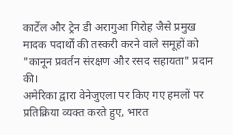कार्टेल और ट्रेन डी अरागुआ गिरोह जैसे प्रमुख मादक पदार्थों की तस्करी करने वाले समूहों को "कानून प्रवर्तन संरक्षण और रसद सहायता" प्रदान की।
अमेरिका द्वारा वेनेजुएला पर किए गए हमलों पर प्रतिक्रिया व्यक्त करते हुए, भारत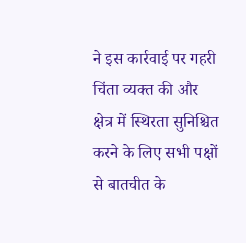ने इस कार्रवाई पर गहरी चिंता व्यक्त की और क्षेत्र में स्थिरता सुनिश्चित करने के लिए सभी पक्षों से बातचीत के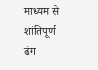माध्यम से शांतिपूर्ण ढंग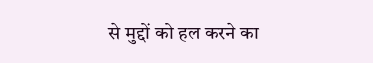से मुद्दों को हल करने का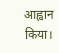आह्वान किया।